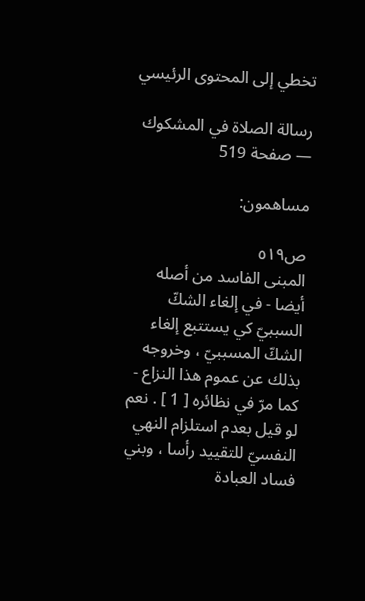تخطي إلى المحتوى الرئيسي

رسالة الصلاة في المشكوك — صفحة 519

مساهمون:

ص٥١٩
المبنى الفاسد من أصله أيضا - في إلغاء الشكّ السببيّ كي يستتبع إلغاء الشكّ المسببيّ ، وخروجه بذلك عن عموم هذا النزاع - كما مرّ في نظائره [ 1 ] . نعم لو قيل بعدم استلزام النهي النفسيّ للتقييد رأسا ، وبني فساد العبادة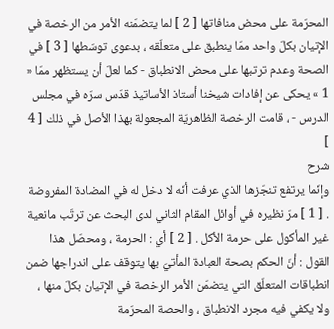المحرّمة على محض منافاتها [ 2 ] لما يتضمّنه الأمر من الرخصة في الإتيان بكلّ واحد ممّا ينطبق على متعلّقه ، بدعوى توسّطها [ 3 ] في الصحة وعدم ترتبها على محض الانطباق - كما لعلّ أن يستظهر ممّا « 1 » يحكى عن إفادات شيخنا أستاذ الأساتيذ قدّس سرّه في مجلس الدرس - ، قامت الرخصة الظاهريّة المجعولة بهذا الأصل في ذلك [ 4 ]
شرح
وإنّما يرتفع تنجّزها الذي عرفت أنّه لا دخل له في المضادة المفروضة . [ 1 ] مرّ نظيره في أوائل المقام الثاني لدى البحث عن ترتّب مانعية غير المأكول على حرمة الأكل . [ 2 ] أي : الحرمة ، ومحصّل هذا القول : أنّ الحكم بصحة العبادة المأتيّ بها يتوقف على اندراجها ضمن انطباقات المتعلّق التي يتضمّن الأمر الرخصة في الإتيان بكلّ منها ، ولا يكفي فيه مجرد الانطباق ، والحصة المحرّمة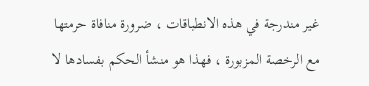غير مندرجة في هذه الانطباقات ، ضرورة منافاة حرمتها مع الرخصة المزبورة ، فهذا هو منشأ الحكم بفسادها لا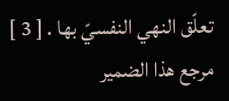تعلّق النهي النفسيّ بها . [ 3 ] مرجع هذا الضمير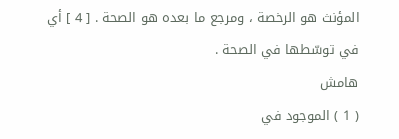المؤنث هو الرخصة ، ومرجع ما بعده هو الصحة . [ 4 ] أي في توسّطها في الصحة .
هامش
( 1 ) الموجود في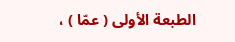الطبعة الأولى ( عمّا ) ،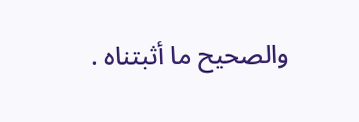والصحيح ما أثبتناه .